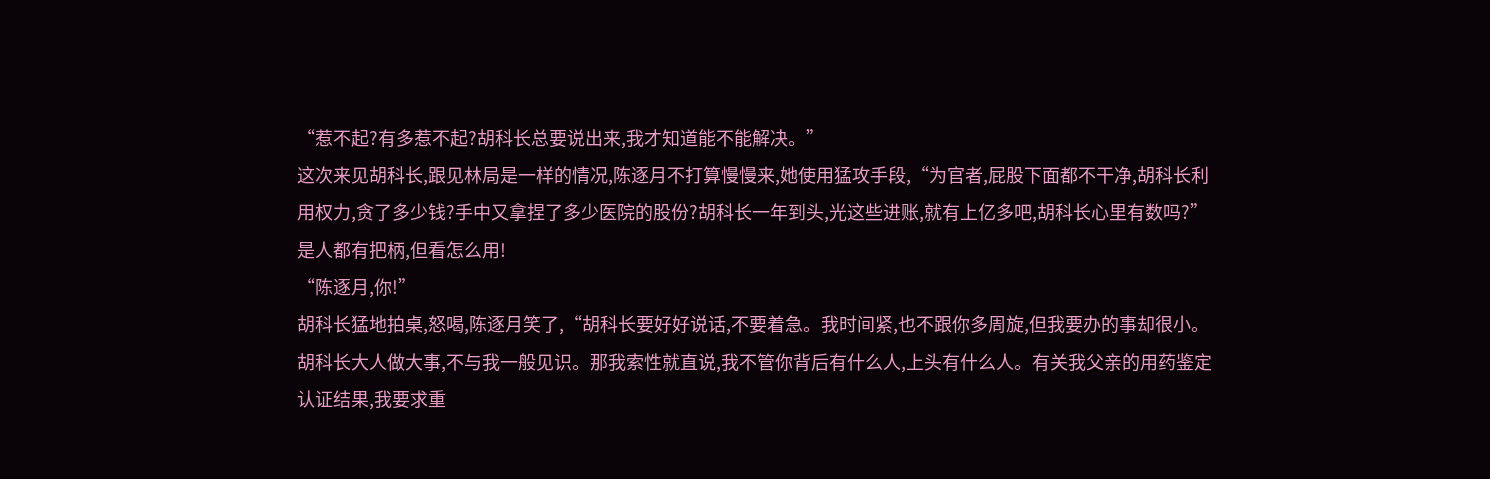“惹不起?有多惹不起?胡科长总要说出来,我才知道能不能解决。”
这次来见胡科长,跟见林局是一样的情况,陈逐月不打算慢慢来,她使用猛攻手段,“为官者,屁股下面都不干净,胡科长利用权力,贪了多少钱?手中又拿捏了多少医院的股份?胡科长一年到头,光这些进账,就有上亿多吧,胡科长心里有数吗?”
是人都有把柄,但看怎么用!
“陈逐月,你!”
胡科长猛地拍桌,怒喝,陈逐月笑了,“胡科长要好好说话,不要着急。我时间紧,也不跟你多周旋,但我要办的事却很小。胡科长大人做大事,不与我一般见识。那我索性就直说,我不管你背后有什么人,上头有什么人。有关我父亲的用药鉴定认证结果,我要求重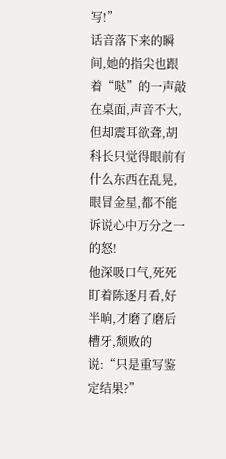写!”
话音落下来的瞬间,她的指尖也跟着“哒”的一声敲在桌面,声音不大,但却震耳欲聋,胡科长只觉得眼前有什么东西在乱晃,眼冒金星,都不能诉说心中万分之一的怒!
他深吸口气,死死盯着陈逐月看,好半晌,才磨了磨后槽牙,颓败的说:“只是重写鉴定结果?”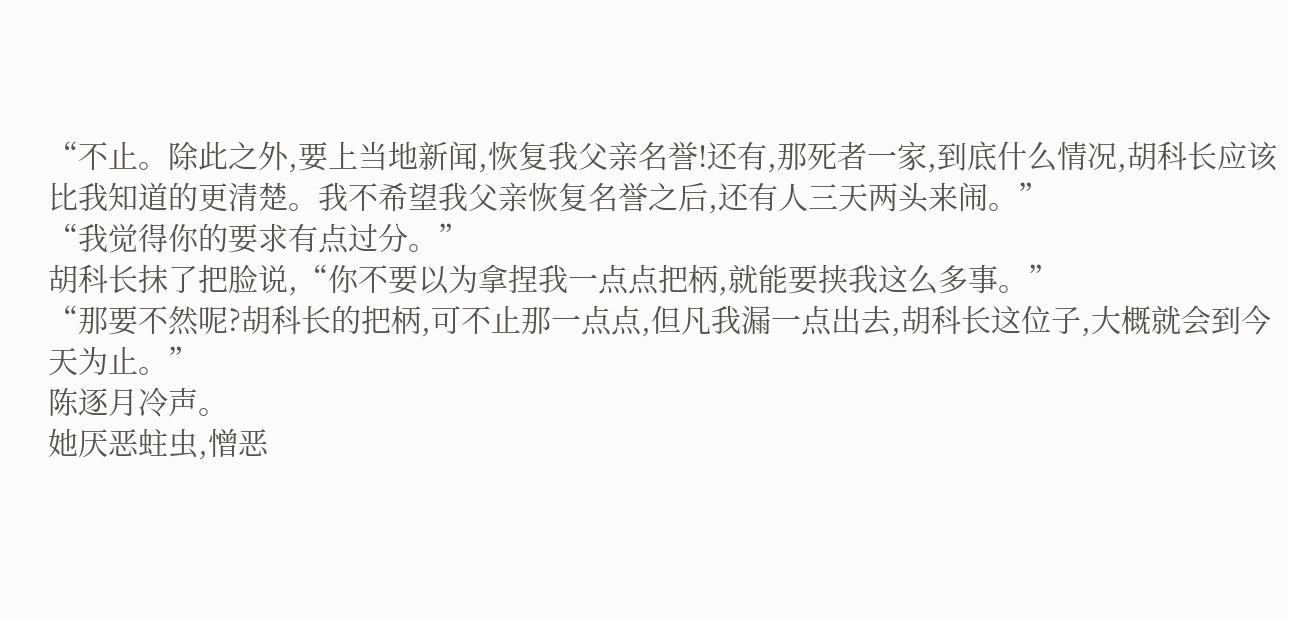“不止。除此之外,要上当地新闻,恢复我父亲名誉!还有,那死者一家,到底什么情况,胡科长应该比我知道的更清楚。我不希望我父亲恢复名誉之后,还有人三天两头来闹。”
“我觉得你的要求有点过分。”
胡科长抹了把脸说,“你不要以为拿捏我一点点把柄,就能要挟我这么多事。”
“那要不然呢?胡科长的把柄,可不止那一点点,但凡我漏一点出去,胡科长这位子,大概就会到今天为止。”
陈逐月冷声。
她厌恶蛀虫,憎恶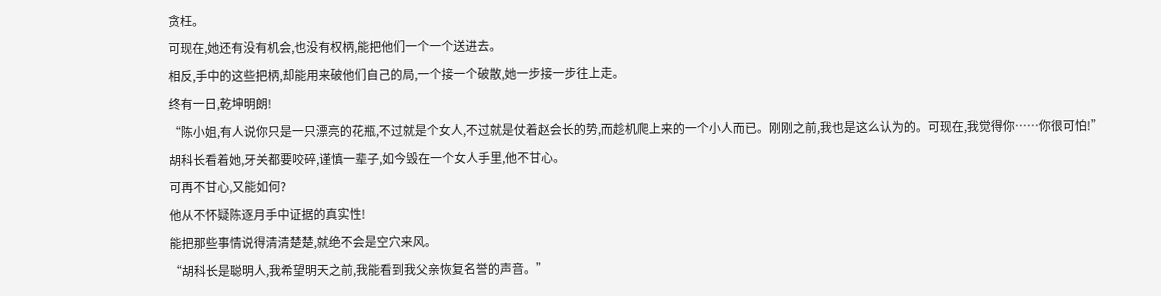贪枉。
可现在,她还有没有机会,也没有权柄,能把他们一个一个送进去。
相反,手中的这些把柄,却能用来破他们自己的局,一个接一个破散,她一步接一步往上走。
终有一日,乾坤明朗!
“陈小姐,有人说你只是一只漂亮的花瓶,不过就是个女人,不过就是仗着赵会长的势,而趁机爬上来的一个小人而已。刚刚之前,我也是这么认为的。可现在,我觉得你……你很可怕!”
胡科长看着她,牙关都要咬碎,谨慎一辈子,如今毁在一个女人手里,他不甘心。
可再不甘心,又能如何?
他从不怀疑陈逐月手中证据的真实性!
能把那些事情说得清清楚楚,就绝不会是空穴来风。
“胡科长是聪明人,我希望明天之前,我能看到我父亲恢复名誉的声音。”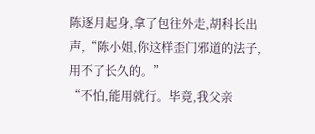陈逐月起身,拿了包往外走,胡科长出声,“陈小姐,你这样歪门邪道的法子,用不了长久的。”
“不怕,能用就行。毕竟,我父亲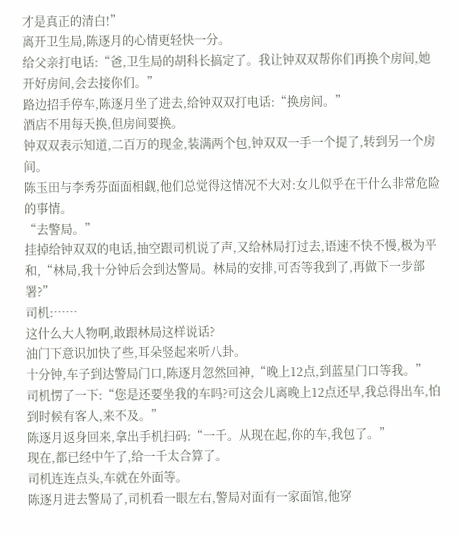才是真正的清白!”
离开卫生局,陈逐月的心情更轻快一分。
给父亲打电话:“爸,卫生局的胡科长搞定了。我让钟双双帮你们再换个房间,她开好房间,会去接你们。”
路边招手停车,陈逐月坐了进去,给钟双双打电话:“换房间。”
酒店不用每天换,但房间要换。
钟双双表示知道,二百万的现金,装满两个包,钟双双一手一个提了,转到另一个房间。
陈玉田与李秀芬面面相觑,他们总觉得这情况不大对:女儿似乎在干什么非常危险的事情。
“去警局。”
挂掉给钟双双的电话,抽空跟司机说了声,又给林局打过去,语速不快不慢,极为平和,“林局,我十分钟后会到达警局。林局的安排,可否等我到了,再做下一步部署?”
司机:……
这什么大人物啊,敢跟林局这样说话?
油门下意识加快了些,耳朵竖起来听八卦。
十分钟,车子到达警局门口,陈逐月忽然回神,“晚上12点,到蓝星门口等我。”
司机愣了一下:“您是还要坐我的车吗?可这会儿离晚上12点还早,我总得出车,怕到时候有客人,来不及。”
陈逐月返身回来,拿出手机扫码:“一千。从现在起,你的车,我包了。”
现在,都已经中午了,给一千太合算了。
司机连连点头,车就在外面等。
陈逐月进去警局了,司机看一眼左右,警局对面有一家面馆,他穿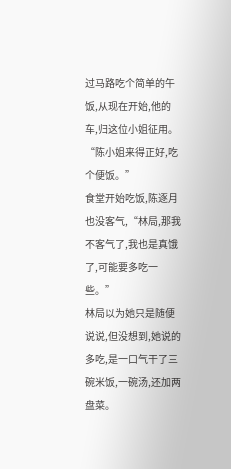过马路吃个简单的午饭,从现在开始,他的车,归这位小姐征用。
“陈小姐来得正好,吃个便饭。”
食堂开始吃饭,陈逐月也没客气,“林局,那我不客气了,我也是真饿了,可能要多吃一些。”
林局以为她只是随便说说,但没想到,她说的多吃,是一口气干了三碗米饭,一碗汤,还加两盘菜。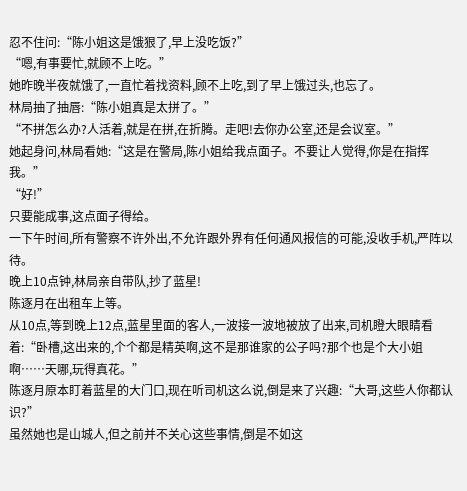忍不住问:“陈小姐这是饿狠了,早上没吃饭?”
“嗯,有事要忙,就顾不上吃。”
她昨晚半夜就饿了,一直忙着找资料,顾不上吃,到了早上饿过头,也忘了。
林局抽了抽唇:“陈小姐真是太拼了。”
“不拼怎么办?人活着,就是在拼,在折腾。走吧!去你办公室,还是会议室。”
她起身问,林局看她:“这是在警局,陈小姐给我点面子。不要让人觉得,你是在指挥我。”
“好!”
只要能成事,这点面子得给。
一下午时间,所有警察不许外出,不允许跟外界有任何通风报信的可能,没收手机,严阵以待。
晚上10点钟,林局亲自带队,抄了蓝星!
陈逐月在出租车上等。
从10点,等到晚上12点,蓝星里面的客人,一波接一波地被放了出来,司机瞪大眼睛看着:“卧槽,这出来的,个个都是精英啊,这不是那谁家的公子吗?那个也是个大小姐啊……天哪,玩得真花。”
陈逐月原本盯着蓝星的大门口,现在听司机这么说,倒是来了兴趣:“大哥,这些人你都认识?”
虽然她也是山城人,但之前并不关心这些事情,倒是不如这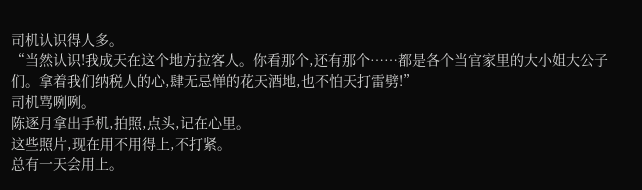司机认识得人多。
“当然认识!我成天在这个地方拉客人。你看那个,还有那个……都是各个当官家里的大小姐大公子们。拿着我们纳税人的心,肆无忌惮的花天酒地,也不怕天打雷劈!”
司机骂咧咧。
陈逐月拿出手机,拍照,点头,记在心里。
这些照片,现在用不用得上,不打紧。
总有一天会用上。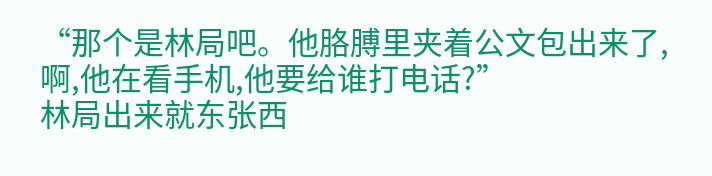“那个是林局吧。他胳膊里夹着公文包出来了,啊,他在看手机,他要给谁打电话?”
林局出来就东张西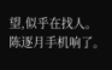望,似乎在找人。
陈逐月手机响了。